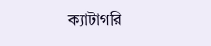ক্যাটাগরি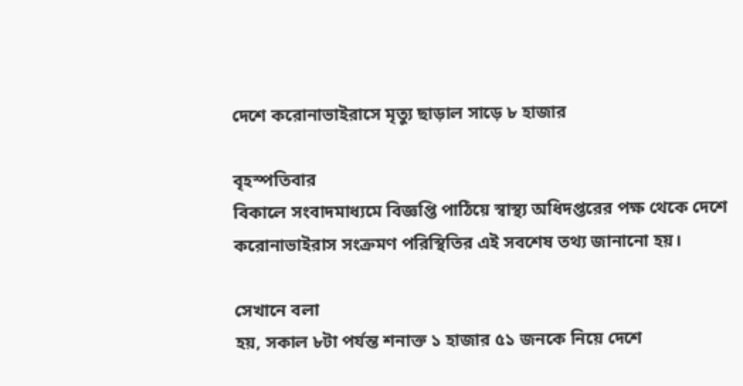দেশে ‍করোনাভাইরাসে মৃত্যু ছাড়াল সাড়ে ৮ হাজার

বৃহস্পতিবার
বিকালে সংবাদমাধ্যমে বিজ্ঞপ্তি পাঠিয়ে স্বাস্থ্য অধিদপ্তরের পক্ষ থেকে দেশে
করোনাভাইরাস সংক্রমণ পরিস্থিতির এই সবশেষ তথ্য জানানো হয়।

সেখানে বলা
হয়, সকাল ৮টা পর্যন্ত শনাক্ত ১ হাজার ৫১ জনকে নিয়ে দেশে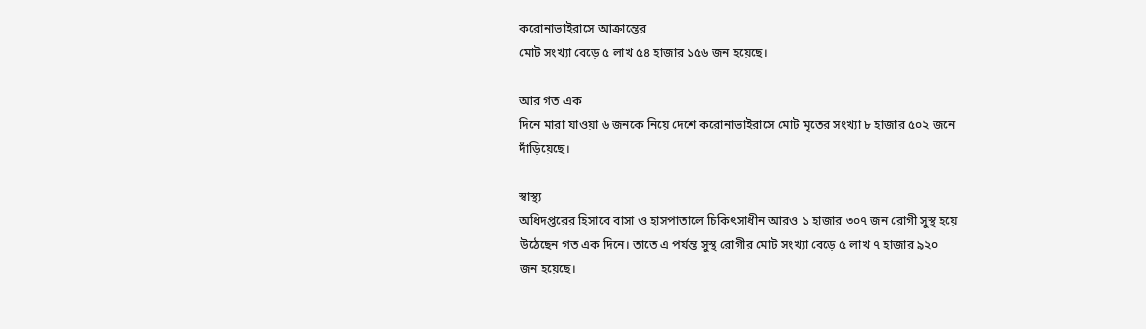করোনাভাইরাসে আক্রান্তের
মোট সংখ্যা বেড়ে ৫ লাখ ৫৪ হাজার ১৫৬ জন হয়েছে।

আর গত এক
দিনে মারা যাওয়া ৬ জনকে নিয়ে দেশে করোনাভাইরাসে মোট মৃতের সংখ্যা ৮ হাজার ৫০২ জনে
দাঁড়িয়েছে।

স্বাস্থ্য
অধিদপ্তরের হিসাবে বাসা ও হাসপাতালে চিকিৎসাধীন আরও ১ হাজার ৩০৭ জন রোগী সুস্থ হয়ে
উঠেছেন গত এক দিনে। তাতে এ পর্যন্ত সুস্থ রোগীর মোট সংখ্যা বেড়ে ৫ লাখ ৭ হাজার ৯২০
জন হয়েছে।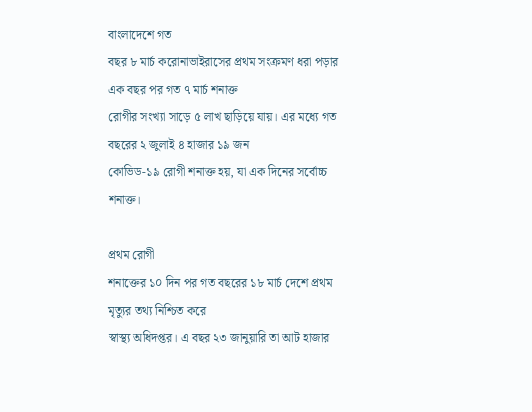বাংলাদেশে গত
বছর ৮ মার্চ করোনাভাইরাসের প্রথম সংক্রমণ ধরা পড়ার এক বছর পর গত ৭ মার্চ শনাক্ত
রোগীর সংখ্যা সাড়ে ৫ লাখ ছাড়িয়ে যায়। এর মধ্যে গত বছরের ২ জুলাই ৪ হাজার ১৯ জন
কোভিড-১৯ রোগী শনাক্ত হয়, যা এক দিনের সর্বোচ্চ শনাক্ত।

প্রথম রোগী
শনাক্তের ১০ দিন পর গত বছরের ১৮ মার্চ দেশে প্রথম মৃত্যুর তথ্য নিশ্চিত করে
স্বাস্থ্য অধিদপ্তর। এ বছর ২৩ জানুয়ারি তা আট হাজার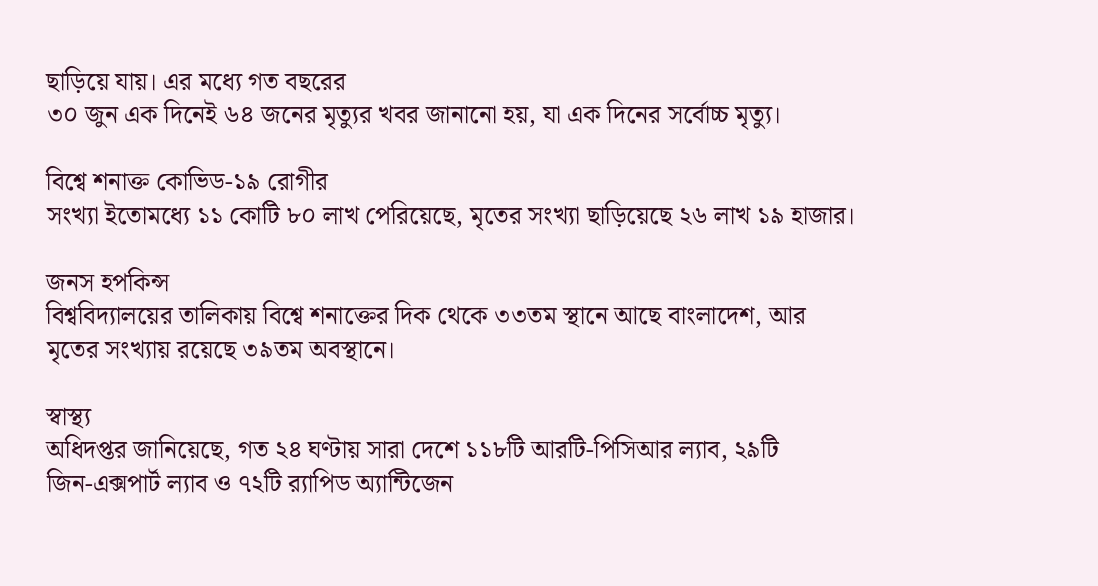ছাড়িয়ে যায়। এর মধ্যে গত বছরের
৩০ জুন এক দিনেই ৬৪ জনের মৃত্যুর খবর জানানো হয়, যা এক দিনের সর্বোচ্চ মৃত্যু।

বিশ্বে শনাক্ত কোভিড-১৯ রোগীর
সংখ্যা ইতোমধ্যে ১১ কোটি ৮০ লাখ পেরিয়েছে, মৃতের সংখ্যা ছাড়িয়েছে ২৬ লাখ ১৯ হাজার।

জনস হপকিন্স
বিশ্ববিদ্যালয়ের তালিকায় বিশ্বে শনাক্তের দিক থেকে ৩৩তম স্থানে আছে বাংলাদেশ, আর
মৃতের সংখ্যায় রয়েছে ৩৯তম অবস্থানে।

স্বাস্থ্য
অধিদপ্তর জানিয়েছে, গত ২৪ ঘণ্টায় সারা দেশে ১১৮টি আরটি-পিসিআর ল্যাব, ২৯টি
জিন-এক্সপার্ট ল্যাব ও ৭২টি র‌্যাপিড অ্যান্টিজেন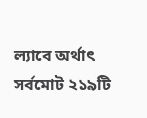ল্যাবে অর্থাৎ সর্বমোট ২১৯টি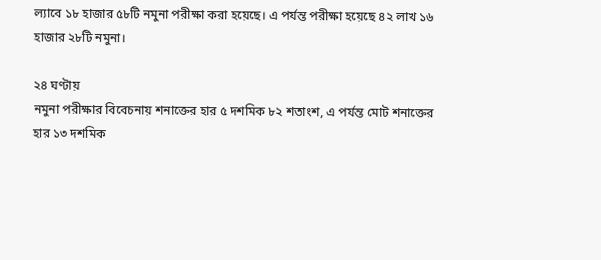ল্যাবে ১৮ হাজার ৫৮টি নমুনা পরীক্ষা করা হয়েছে। এ পর্যন্ত পরীক্ষা হয়েছে ৪২ লাখ ১৬
হাজার ২৮টি নমুনা।

২৪ ঘণ্টায়
নমুনা পরীক্ষার বিবেচনায় শনাক্তের হার ৫ দশমিক ৮২ শতাংশ, এ পর্যন্ত মোট শনাক্তের
হার ১৩ দশমিক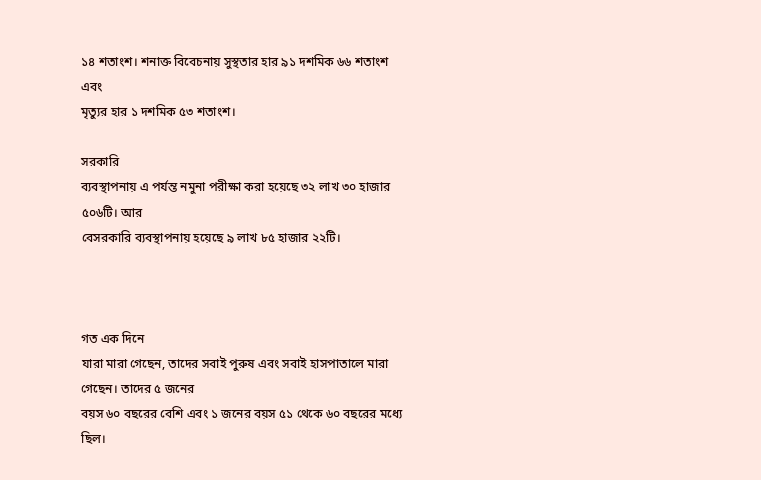১৪ শতাংশ। শনাক্ত বিবেচনায় সুস্থতার হার ৯১ দশমিক ৬৬ শতাংশ এবং
মৃত্যুর হার ১ দশমিক ৫৩ শতাংশ।

সরকারি
ব্যবস্থাপনায় এ পর্যন্ত নমুনা পরীক্ষা করা হয়েছে ৩২ লাখ ৩০ হাজার ৫০৬টি। আর
বেসরকারি ব্যবস্থাপনায় হয়েছে ৯ লাখ ৮৫ হাজার ২২টি।



গত এক দিনে
যারা মারা গেছেন, তাদের সবাই পুরুষ এবং সবাই হাসপাতালে মারা গেছেন। তাদের ৫ জনের
বয়স ৬০ বছরের বেশি এবং ১ জনের বয়স ৫১ থেকে ৬০ বছরের মধ্যে ছিল।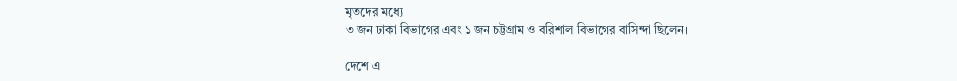মৃতদের মধ্যে
৩ জন ঢাকা বিভাগের এবং ১ জন চট্টগ্রাম ও বরিশাল বিভাগের বাসিন্দা ছিলেন।

দেশে এ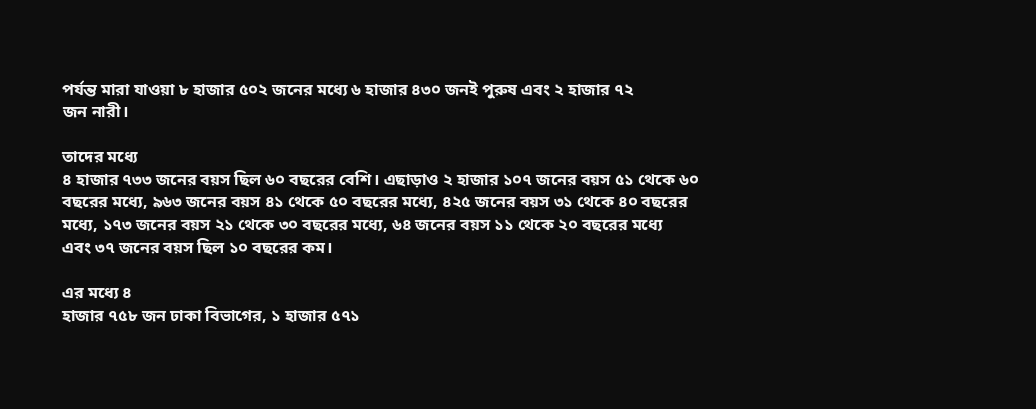পর্যন্ত মারা যাওয়া ৮ হাজার ৫০২ জনের মধ্যে ৬ হাজার ৪৩০ জনই পুরুষ এবং ২ হাজার ৭২
জন নারী।

তাদের মধ্যে
৪ হাজার ৭৩৩ জনের বয়স ছিল ৬০ বছরের বেশি। এছাড়াও ২ হাজার ১০৭ জনের বয়স ৫১ থেকে ৬০
বছরের মধ্যে, ৯৬৩ জনের বয়স ৪১ থেকে ৫০ বছরের মধ্যে, ৪২৫ জনের বয়স ৩১ থেকে ৪০ বছরের
মধ্যে, ১৭৩ জনের বয়স ২১ থেকে ৩০ বছরের মধ্যে, ৬৪ জনের বয়স ১১ থেকে ২০ বছরের মধ্যে
এবং ৩৭ জনের বয়স ছিল ১০ বছরের কম।

এর মধ্যে ৪
হাজার ৭৫৮ জন ঢাকা বিভাগের, ১ হাজার ৫৭১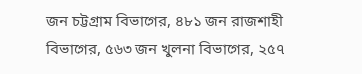জন চট্টগ্রাম বিভাগের, ৪৮১ জন রাজশাহী
বিভাগের, ৫৬৩ জন খুলনা বিভাগের, ২৫৭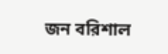জন বরিশাল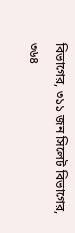বিভাগের, ৩১১ জন সিলেট বিভাগের, ৩৬৪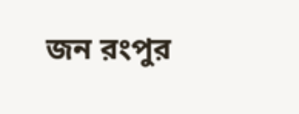জন রংপুর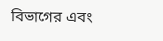বিভাগের এবং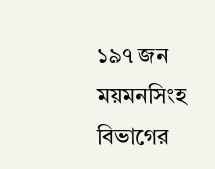১৯৭ জন ময়মনসিংহ বিভাগের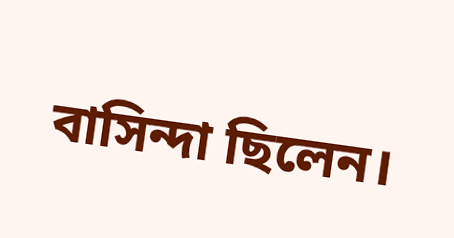বাসিন্দা ছিলেন।